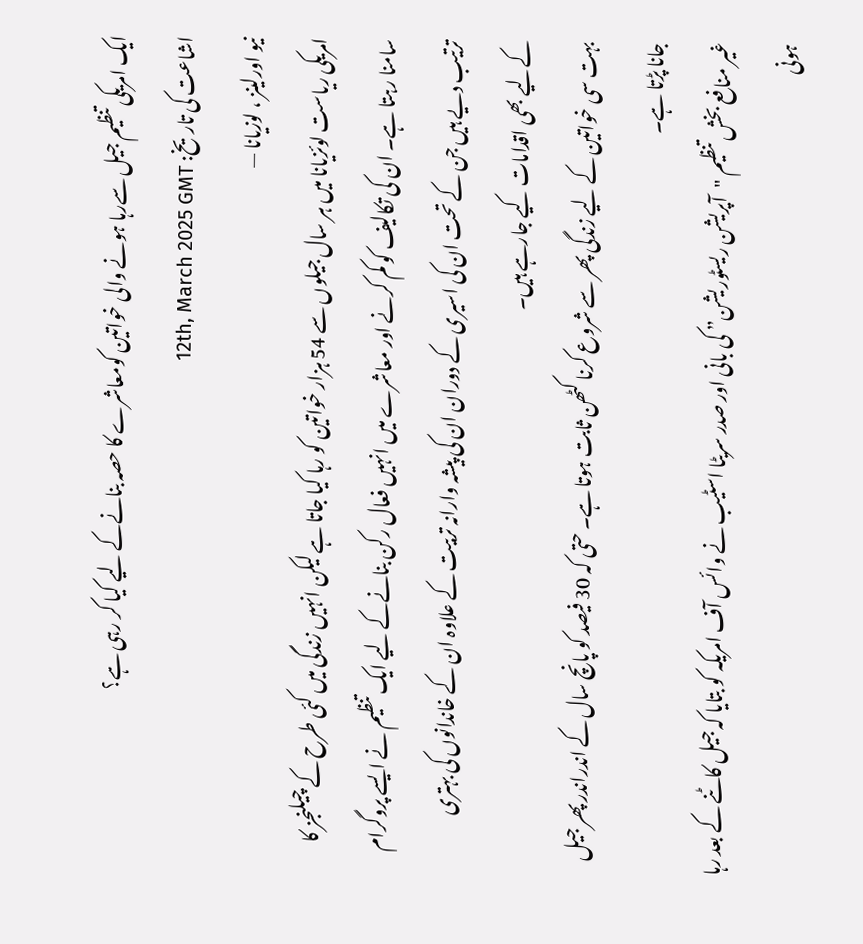ایک امریکی تنظیم جیل سےرہا ہونے والی خواتین کومعاشرے کا حصہ بنانےکے لیے کیا کر رہی ہے؟
اشاعت کی تاریخ: 12th, March 2025 GMT
نیو اورلینز ، لوزیانا —
امریکی ریاست لوئزیانا میں ہر سال جیلوں سے 54 ہزار خواتین کو رہا کیا جاتا ہے لیکن انہیں زندگی میں کئی طرح کے چیلنجز کا سامنا رہتا ہے۔ ان کی تکالیف کو کم کرنے اور معاشرے میں انہیں فعال رکن بنانےکے لیے ایک تنظیم نے ایسے پروگرام ترتیب دیے ہیں جن کے تحت ان کی اسیری کے دوران ان کی پیشہ وارانہ تربیت کے علاوہ ان کے خاندانوں کی بہتری کےلیے بھی اقدامات کیے جارہے ہیں۔
بہت سی خواتین کے لیے زندگی پھر سے شروع کرنا کٹھن ثابت ہوتا ہے۔ حتی کہ 30 فیصد کو پانچ سال کے اندراندر پھر جیل جانا پڑتا ہے۔
غیر منافع بخش تنظیم "آپریشن ریسٹوریشن” کی بانی اور صدر سریٹا اسٹیب نے وائس آف امریکہ کو بتایا کہ جیل کاٹنے کے بعد رہا ہونی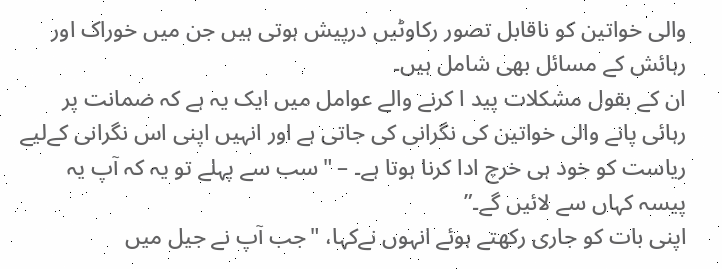والی خواتین کو ناقابل تصور رکاوٹیں درپیش ہوتی ہیں جن میں خوراک اور رہائش کے مسائل بھی شامل ہیں۔
ان کے بقول مشکلات پید ا کرنے والے عوامل میں ایک یہ ہے کہ ضمانت پر رہائی پانے والی خواتین کی نگرانی کی جاتی ہے اور انہیں اپنی اس نگرانی کےلیے ریاست کو خود ہی خرچ ادا کرنا ہوتا ہے۔ – "سب سے پہلے تو یہ کہ آپ یہ پیسہ کہاں سے لائیں گے۔”
اپنی بات کو جاری رکھتے ہوئے انہوں نےکہا، "جب آپ نے جیل میں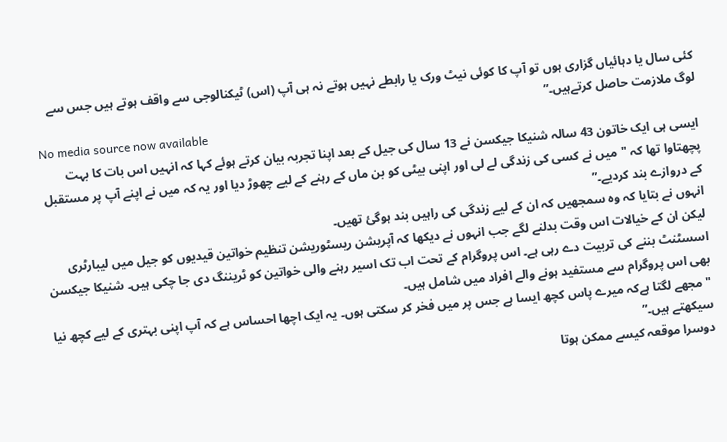کئی سال یا دہائیاں گزاری ہوں تو آپ کا کوئی نیٹ ورک یا رابطے نہیں ہوتے نہ ہی آپ (اس) ٹیکنالوجی سے واقف ہوتے ہیں جس سے لوگ ملازمت حاصل کرتےہیں۔”
No media source now available
ایسی ہی ایک خاتون 43 سالہ شنیکا جیکسن نے 13 سال کی جیل کے بعد اپنا تجربہ بیان کرتے ہوئے کہا کہ انہیں اس بات کا بہت پچھتاوا تھا کہ "میں نے کسی کی زندگی لے لی اور اپنی بیٹی کو بن ماں کے رہنے کے لیے چھوڑ دیا اور یہ کہ میں نے اپنے آپ پر مستقبل کے دروازے بند کردیے۔”
انہوں نے بتایا کہ وہ سمجھیں کہ ان کے لیے زندگی کی راہیں بند ہوگئ تھیں۔
لیکن ان کے خیالات اس وقت بدلنے لگے جب انہوں نے دیکھا کہ آپریشن ریسٹوریشن تنظیم خواتین قیدیوں کو جیل میں لیبارٹری اسسٹنٹ بننے کی تربیت دے رہی ہے۔ اس پروگرام کے تحت اب تک اسیر رہنے والی خواتین کو ٹریننگ دی جا چکی ہیں۔ شنیکا جیکسن بھی اس پروگرام سے مستفید ہونے والے افراد میں شامل ہیں۔
"مجھے لگتا ہےکہ میرے پاس کچھ ایسا ہے جس پر میں فخر کر سکتی ہوں۔ یہ ایک اچھا احساس ہے کہ آپ اپنی بہتری کے لیے کچھ نیا سیکھتے ہیں۔”
دوسرا موقعہ کیسے ممکن ہوتا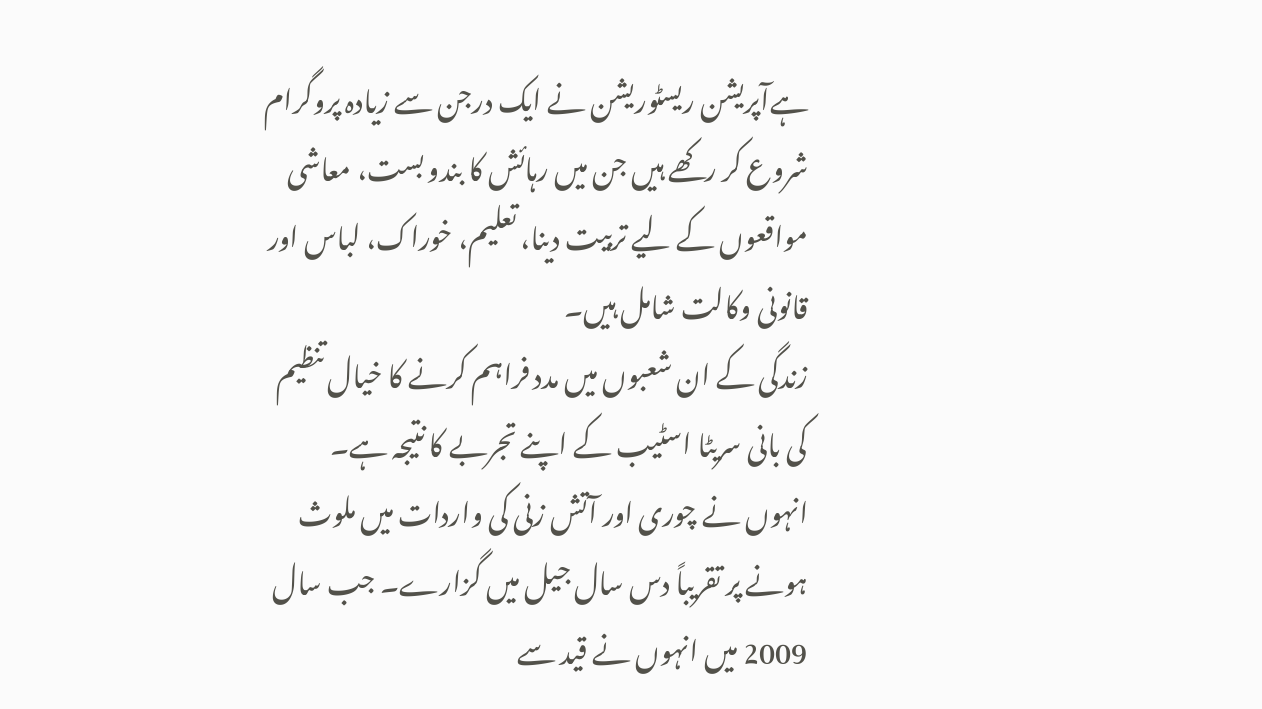ہےآپریشن ریسٹوریشن نے ایک درجن سے زیادہ پروگرام شروع کر رکھے ہیں جن میں رہائش کا بندو بست، معاشی مواقعوں کے لیے تربیت دینا، تعلیم، خوراک، لباس اور قانونی وکالت شامل ہیں۔
زندگی کے ان شعبوں میں مدد فراہم کرنے کا خیال تنظیم کی بانی سریٹا اسٹیب کے اپنے تجربے کا نتیجہ ہے۔ انہوں نے چوری اور آتش زنی کی واردات میں ملوث ہونے پر تقریباً دس سال جیل میں گزارے۔ جب سال 2009 میں انہوں نے قید سے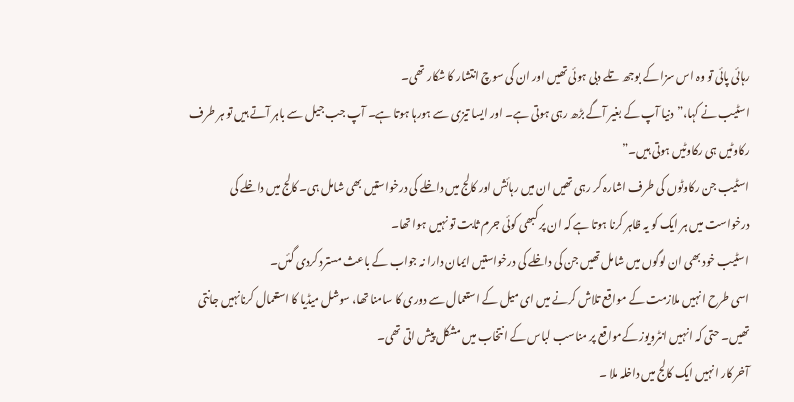رہائی پائی تو وہ اس سزا کے بوجھ تلے دبی ہوئی تھیں اور ان کی سوچ انتشار کا شکار تھی۔
اسٹیب نے کہا،”دنیا آپ کے بغیر آگے بڑھ رہی ہوتی ہے۔ اور ایسا تیزی سے ہورہا ہوتا ہے۔ آپ جب جیل سے باہر آتے ہیں تو ہر طرف رکاوٹیں ہی رکاوٹیں ہوتی ہیں۔”
اسٹیب جن رکاوٹوں کی طرف اشارہ کر رہی تھیں ان میں رہائش اور کالج میں داخلے کی درخواستیں بھی شامل ہی۔ کالج میں داخلے کی درخواست میں ہر ایک کو یہ ظاہر کرنا ہوتا ہے کہ ان پر کبھی کوئی جرم ثابت تو نہیں ہوا تھا۔
اسٹیب خود بھی ان لوگوں میں شامل تھیں جن کی داخلے کی درخواستیں ایمان دارا نہ جواب کے باعث مسترد کردی گئں۔
اسی طرح انہیں ملازمت کے مواقع تلاش کرنے میں ای میل کے استعمال سے دوری کا سامنا تھا، سوشل میڈیا کا استعمال کرنانہیں جانتی تھیں۔ حتی کہ انہیں انٹرویوز کےمواقع پر مناسب لباس کے انتخاب میں مشکل پیش اتی تھی۔
آخر کار انہیں ایک کالج میں داخلہ ملا ۔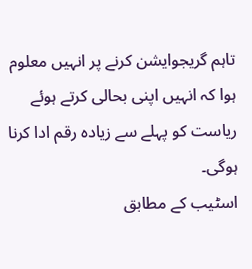تاہم گریجوایشن کرنے پر انہیں معلوم ہوا کہ انہیں اپنی بحالی کرتے ہوئے ریاست کو پہلے سے زیادہ رقم ادا کرنا ہوگی۔
اسٹیب کے مطابق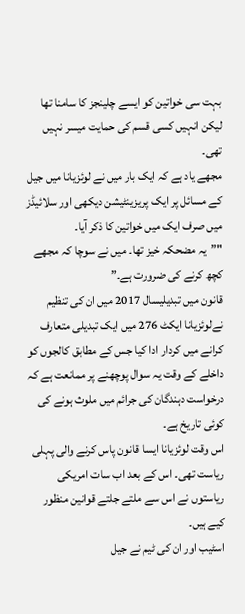بہت سی خواتین کو ایسے چلینجز کا سامنا تھا لیکن انہیں کسی قسم کی حمایت میسر نہیں تھی۔
مجھے یاد ہے کہ ایک بار میں نے لوئزیانا میں جیل کے مسائل پر ایک پریزینٹیشن دیکھی اور سلائیڈز میں صرف ایک میں خواتین کا ذکر آیا۔
"”یہ مضحکہ خیز تھا۔ میں نے سوچا کہ مجھے کچھ کرنے کی ضرورت ہے۔”
قانون میں تبدیلیسال 2017 میں ان کی تنظیم نےلوئزیانا ایکٹ 276 میں ایک تبدیلی متعارف کرانے میں کردار ادا کیا جس کے مطابق کالجوں کو داخلے کے وقت یہ سوال پوچھنے پر ممانعت ہے کہ درخواست دہندگان کی جرائم میں ملوث ہونے کی کوئی تاریخ ہے۔
اس وقت لوئزیانا ایسا قانون پاس کرنے والی پہلی ریاست تھی۔ اس کے بعد اب سات امریکی ریاستوں نے اس سے ملتے جلتے قوانین منظور کیے ہیں۔
اسٹیب اور ان کی ٹیم نے جیل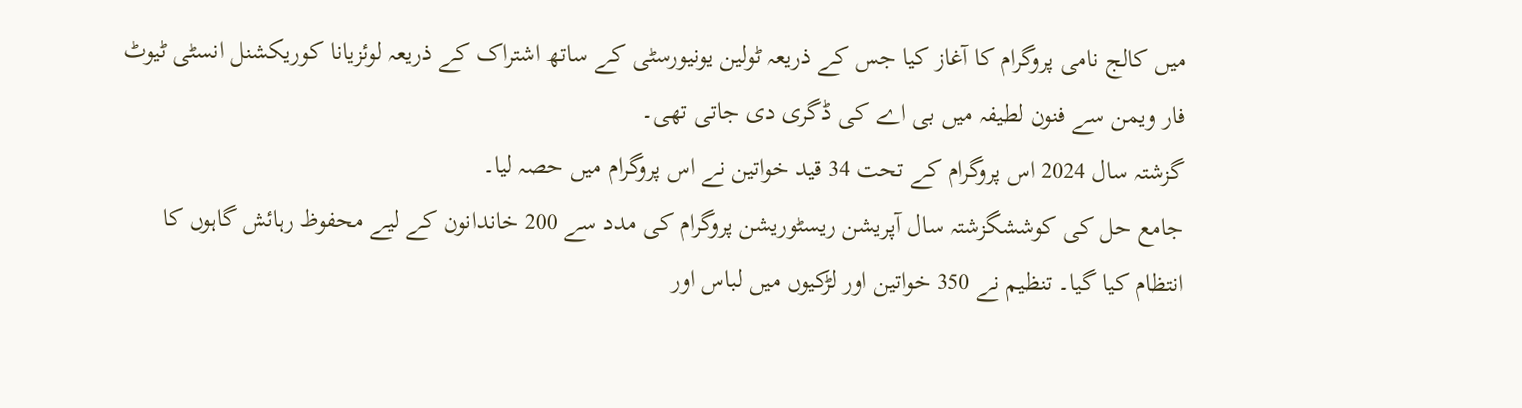میں کالج نامی پروگرام کا آغاز کیا جس کے ذریعہ ٹولین یونیورسٹی کے ساتھ اشتراک کے ذریعہ لوئزیانا کوریکشنل انسٹی ٹیوٹ فار ویمن سے فنون لطیفہ میں بی اے کی ڈگری دی جاتی تھی۔
گزشتہ سال 2024 اس پروگرام کے تحت 34 قید خواتین نے اس پروگرام میں حصہ لیا۔
جامع حل کی کوششگزشتہ سال آپریشن ریسٹوریشن پروگرام کی مدد سے 200 خاندانون کے لیے محفوظ رہائش گاہوں کا انتظام کیا گیا۔ تنظیم نے 350 خواتین اور لڑکیوں میں لباس اور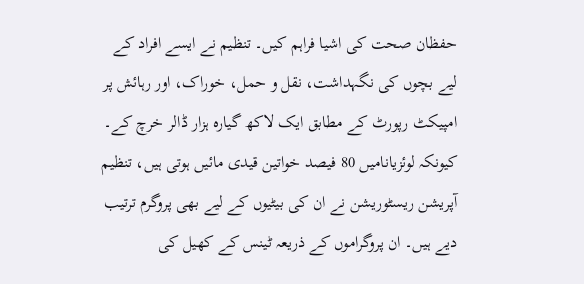حفظان صحت کی اشیا فراہم کیں۔ تنظیم نے ایسے افراد کے لیے بچوں کی نگہداشت، نقل و حمل، خوراک، اور رہائش پر امپیکٹ رپورٹ کے مطابق ایک لاکھ گیارہ ہزار ڈالر خرچ کے۔
کیونکہ لوئزیانامیں 80 فیصد خواتین قیدی مائیں ہوتی ہیں، تنظیم آپریشن ریسٹوریشن نے ان کی بیٹیوں کے لیے بھی پروگرم ترتیب دیے ہیں۔ ان پروگراموں کے ذریعہ ٹینس کے کھیل کی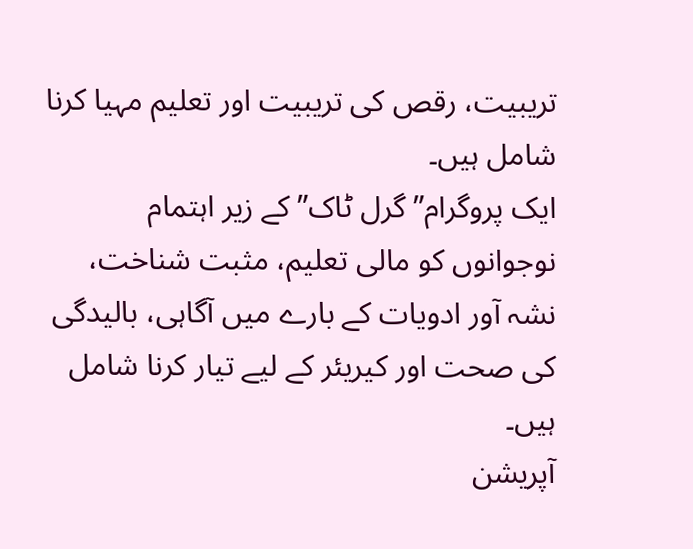تریبیت، رقص کی تریبیت اور تعلیم مہیا کرنا شامل ہیں۔
ایک پروگرام” گرل ٹاک” کے زیر اہتمام نوجوانوں کو مالی تعلیم، مثبت شناخت، نشہ آور ادویات کے بارے میں آگاہی، بالیدگی کی صحت اور کیریئر کے لیے تیار کرنا شامل ہیں۔
آپریشن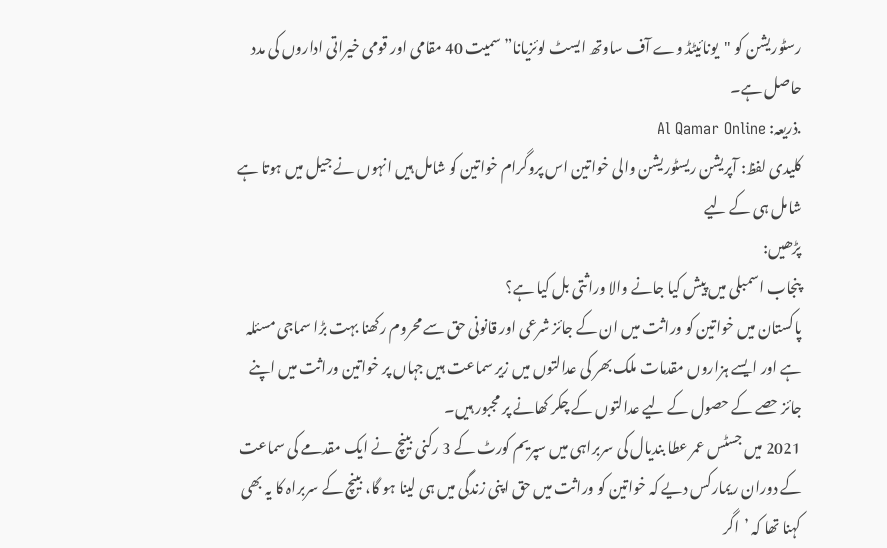رسٹوریشن کو "یونائیٹڈ وے آف ساوتھ ایسٹ لوئزیانا” سمیت 40 مقامی اور قومی خیراتی اداروں کی مدد حاصل ہے۔
.ذریعہ: Al Qamar Online
کلیدی لفظ: آپریشن ریسٹوریشن والی خواتین اس پروگرام خواتین کو شامل ہیں انہوں نے جیل میں ہوتا ہے شامل ہی کے لیے
پڑھیں:
پنجاب اسمبلی میں پیش کیا جانے والا وراثتی بل کیا ہے؟
پاکستان میں خواتین کو وراثت میں ان کے جائز شرعی اور قانونی حق سے محروم رکھنا بہت بڑا سماجی مسئلہ ہے اور ایسے ہزاروں مقدمات ملک بھر کی عدالتوں میں زیر سماعت ہیں جہاں پر خواتین وراثت میں اپنے جائز حصے کے حصول کے لیے عدالتوں کے چکر کھانے پر مجبور ہیں۔
2021 میں جسٹس عمر عطا بندیال کی سربراہی میں سپریم کورٹ کے 3 رکنی بینچ نے ایک مقدمے کی سماعت کے دوران ریمارکس دیے کہ خواتین کو وراثت میں حق اپنی زندگی میں ہی لینا ہو گا، بینچ کے سربراہ کا یہ بھی کہنا تھا کہ ’اگر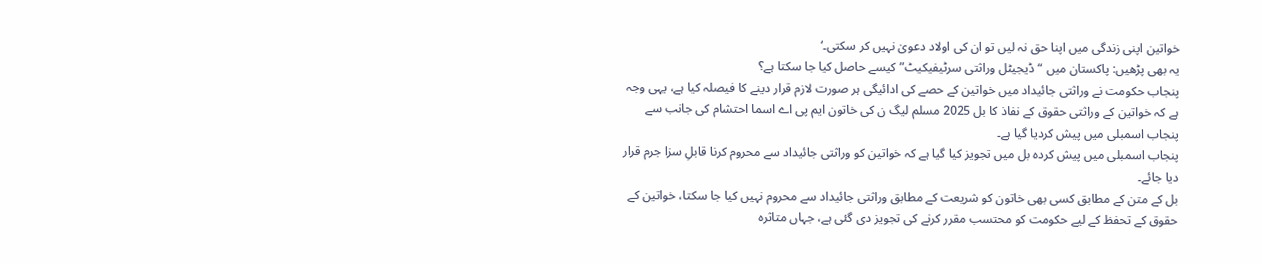خواتین اپنی زندگی میں اپنا حق نہ لیں تو ان کی اولاد دعویٰ نہیں کر سکتی۔‘
یہ بھی پڑھیں: پاکستان میں “ڈیجیٹل وراثتی سرٹیفیکیٹ” کیسے حاصل کیا جا سکتا ہے؟
پنجاب حکومت نے وراثتی جائیداد میں خواتین کے حصے کی ادائیگی ہر صورت لازم قرار دینے کا فیصلہ کیا ہے، یہی وجہ ہے کہ خواتین کے وراثتی حقوق کے نفاذ کا بل 2025 مسلم لیگ ن کی خاتون ایم پی اے اسما احتشام کی جانب سے پنجاب اسمبلی میں پیش کردیا گیا ہے۔
پنجاب اسمبلی میں پیش کردہ بل میں تجویز کیا گیا ہے کہ خواتین کو وراثتی جائیداد سے محروم کرنا قابلِ سزا جرم قرار دیا جائے۔
بل کے متن کے مطابق کسی بھی خاتون کو شریعت کے مطابق وراثتی جائیداد سے محروم نہیں کیا جا سکتا، خواتین کے حقوق کے تحفظ کے لیے حکومت کو محتسب مقرر کرنے کی تجویز دی گئی ہے، جہاں متاثرہ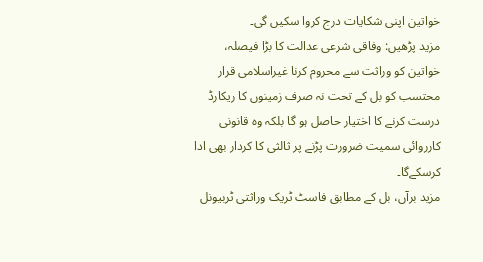خواتین اپنی شکایات درج کروا سکیں گی۔
مزید پڑھیں: وفاقی شرعی عدالت کا بڑا فیصلہ، خواتین کو وراثت سے محروم کرنا غیراسلامی قرار
محتسب کو بل کے تحت نہ صرف زمینوں کا ریکارڈ درست کرنے کا اختیار حاصل ہو گا بلکہ وہ قانونی کارروائی سمیت ضرورت پڑنے پر ثالثی کا کردار بھی ادا کرسکےگا۔
مزید برآں، بل کے مطابق فاسٹ ٹریک وراثتی ٹربیونل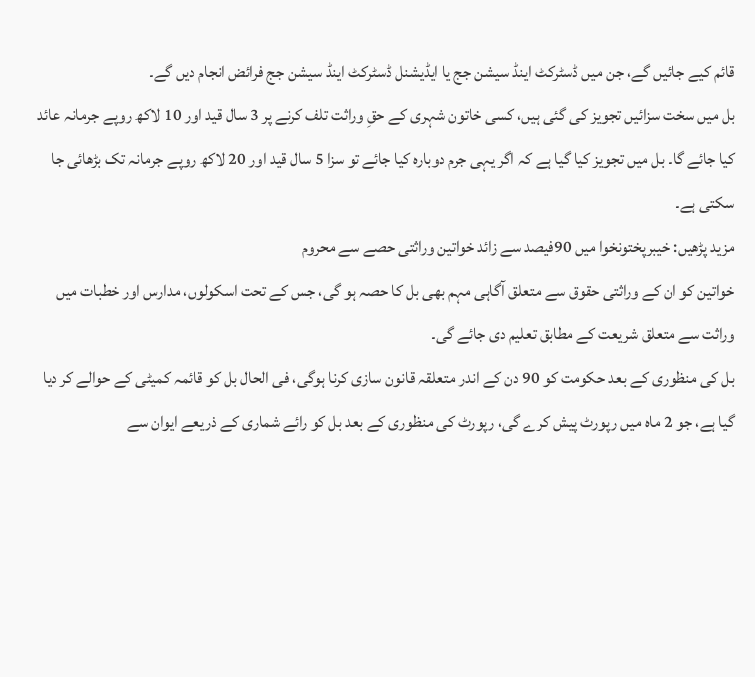قائم کیے جائیں گے، جن میں ڈسٹرکٹ اینڈ سیشن جج یا ایڈیشنل ڈسٹرکٹ اینڈ سیشن جج فرائض انجام دیں گے۔
بل میں سخت سزائیں تجویز کی گئی ہیں، کسی خاتون شہری کے حقِ وراثت تلف کرنے پر 3 سال قید اور 10 لاکھ روپے جرمانہ عائد کیا جائے گا۔ بل میں تجویز کیا گیا ہے کہ اگر یہی جرم دوبارہ کیا جائے تو سزا 5 سال قید اور 20 لاکھ روپے جرمانہ تک بڑھائی جا سکتی ہے۔
مزید پڑھیں: خیبرپختونخوا میں 90فیصد سے زائد خواتین وراثتی حصے سے محروم
خواتین کو ان کے وراثتی حقوق سے متعلق آگاہی مہم بھی بل کا حصہ ہو گی، جس کے تحت اسکولوں، مدارس اور خطبات میں وراثت سے متعلق شریعت کے مطابق تعلیم دی جائے گی۔
بل کی منظوری کے بعد حکومت کو 90 دن کے اندر متعلقہ قانون سازی کرنا ہوگی، فی الحال بل کو قائمہ کمیٹی کے حوالے کر دیا گیا ہے، جو 2 ماہ میں رپورٹ پیش کرے گی، رپورٹ کی منظوری کے بعد بل کو رائے شماری کے ذریعے ایوان سے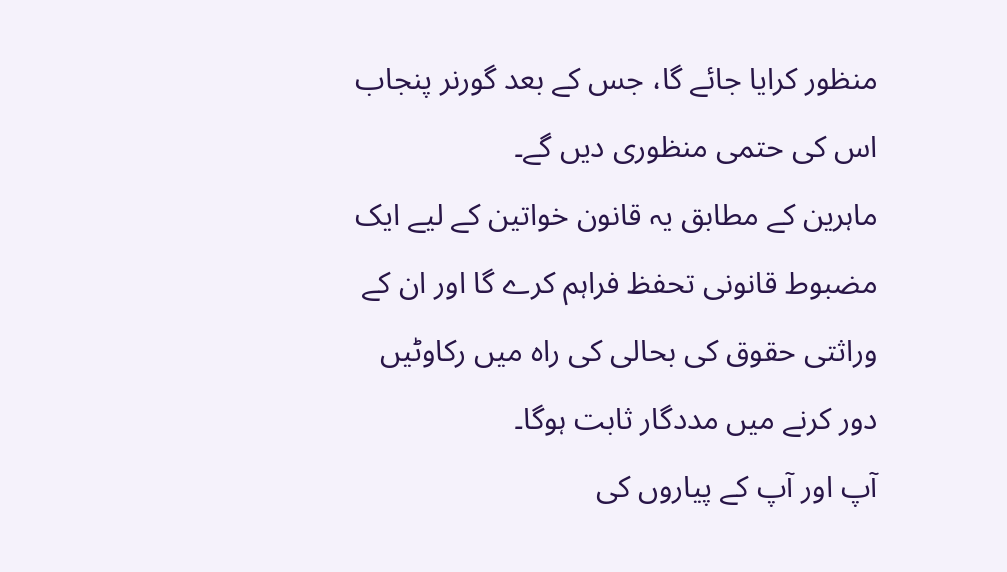منظور کرایا جائے گا، جس کے بعد گورنر پنجاب اس کی حتمی منظوری دیں گے۔
ماہرین کے مطابق یہ قانون خواتین کے لیے ایک مضبوط قانونی تحفظ فراہم کرے گا اور ان کے وراثتی حقوق کی بحالی کی راہ میں رکاوٹیں دور کرنے میں مددگار ثابت ہوگا۔
آپ اور آپ کے پیاروں کی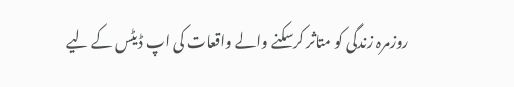روزمرہ زندگی کو متاثر کرسکنے والے واقعات کی اپ ڈیٹس کے لیے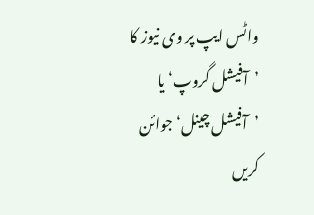واٹس ایپ پر وی نیوز کا ’آفیشل گروپ‘ یا ’آفیشل چینل‘ جوائن کریں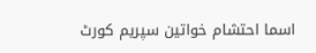اسما احتشام خواتین سپریم کورٹ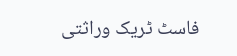فاسٹ ٹریک وراثتی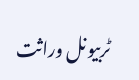ٹربیونل وراثت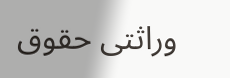وراثتی حقوق